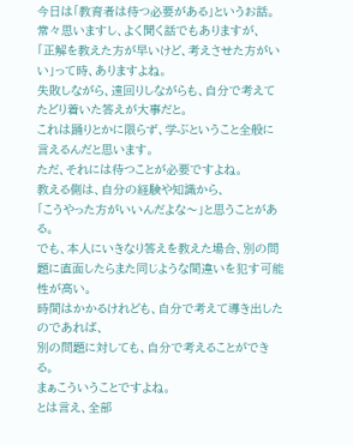今日は「教育者は待つ必要がある」というお話。
常々思いますし、よく聞く話でもありますが、
「正解を教えた方が早いけど、考えさせた方がいい」って時、ありますよね。
失敗しながら、遠回りしながらも、自分で考えてたどり着いた答えが大事だと。
これは踊りとかに限らず、学ぶということ全般に言えるんだと思います。
ただ、それには待つことが必要ですよね。
教える側は、自分の経験や知識から、
「こうやった方がいいんだよな〜」と思うことがある。
でも、本人にいきなり答えを教えた場合、別の問題に直面したらまた同じような間違いを犯す可能性が高い。
時間はかかるけれども、自分で考えて導き出したのであれば、
別の問題に対しても、自分で考えることができる。
まぁこういうことですよね。
とは言え、全部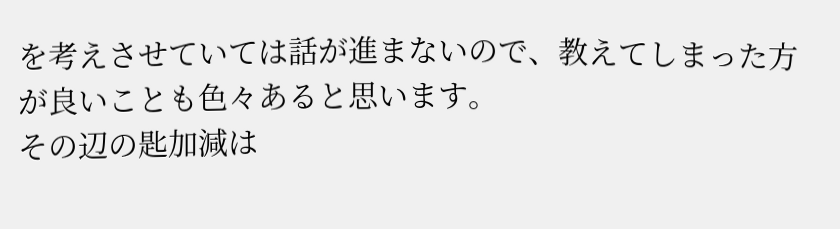を考えさせていては話が進まないので、教えてしまった方が良いことも色々あると思います。
その辺の匙加減は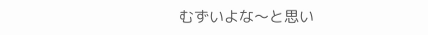むずいよな〜と思い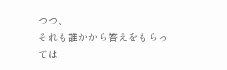つつ、
それも誰かから答えをもらっては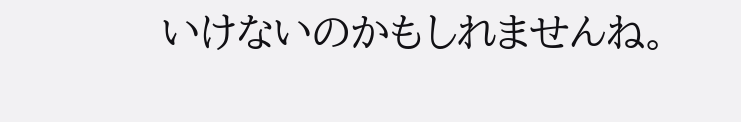いけないのかもしれませんね。